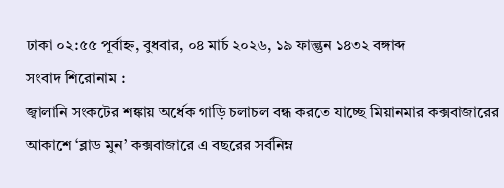ঢাকা ০২:৫৫ পূর্বাহ্ন, বুধবার, ০৪ মার্চ ২০২৬, ১৯ ফাল্গুন ১৪৩২ বঙ্গাব্দ
সংবাদ শিরোনাম :
জ্বালানি সংকটের শঙ্কায় অর্ধেক গাড়ি চলাচল বন্ধ করতে যাচ্ছে মিয়ানমার কক্সবাজারের আকাশে ‘ব্লাড মুন’ কক্সবাজারে এ বছরের সর্বনিম্ন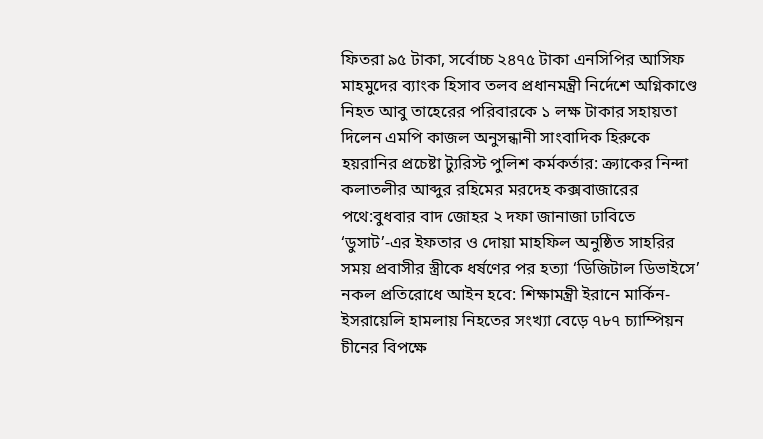ফিতরা ৯৫ টাকা, সর্বোচ্চ ২৪৭৫ টাকা এনসিপির আসিফ মাহমুদের ব্যাংক হিসাব তলব প্রধানমন্ত্রী নির্দেশে অগ্নিকাণ্ডে নিহত আবু তাহেরের পরিবারকে ১ লক্ষ টাকার সহায়তা দিলেন এমপি কাজল অনুসন্ধানী সাংবাদিক হিরুকে হয়রানির প্রচেষ্টা ট্যুরিস্ট পুলিশ কর্মকর্তার: ক্র্যাকের নিন্দা কলাতলীর আব্দুর রহিমের মরদেহ কক্সবাজারের পথে:বুধবার বাদ জোহর ২ দফা জানাজা ঢাবিতে ‘ডুসাট’-এর ইফতার ও দোয়া মাহফিল অনুষ্ঠিত সাহরির সময় প্রবাসীর স্ত্রীকে ধর্ষণের পর হত্যা ‘ডিজিটাল ডিভাইসে’ নকল প্রতিরোধে আইন হবে: শিক্ষামন্ত্রী ইরানে মার্কিন-ইসরায়েলি হামলায় নিহতের সংখ্যা বেড়ে ৭৮৭ চ্যাম্পিয়ন চীনের বিপক্ষে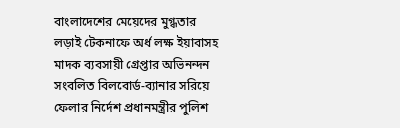বাংলাদেশের মেয়েদের মুগ্ধতার লড়াই টেকনাফে অর্ধ লক্ষ ইয়াবাসহ মাদক ব্যবসায়ী গ্রেপ্তার অভিনন্দন সংবলিত বিলবোর্ড-ব্যানার সরিয়ে ফেলার নির্দেশ প্রধানমন্ত্রীর পুলিশ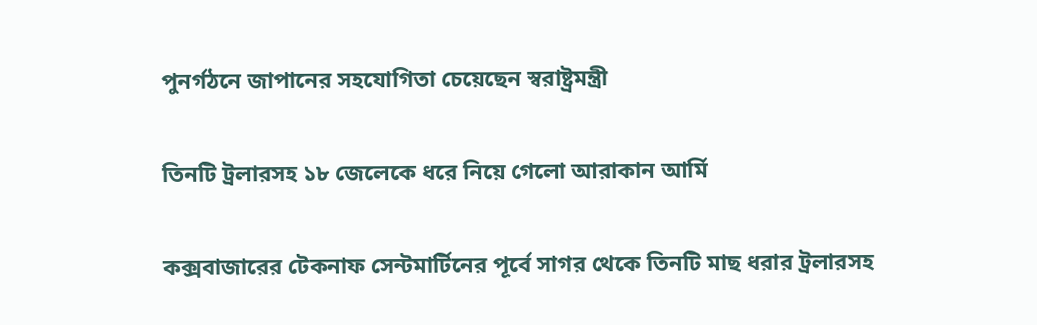পুনর্গঠনে জাপানের সহযোগিতা চেয়েছেন স্বরাষ্ট্রমন্ত্রী

তিনটি ট্রলারসহ ১৮ জেলেকে ধরে নিয়ে গেলো আরাকান আর্মি

কক্সবাজারের টেকনাফ সেন্টমার্টিনের পূর্বে সাগর থেকে তিনটি মাছ ধরার ট্রলারসহ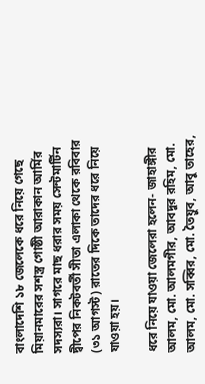বাংলাদেশি ১৮ জেলেকে ধরে নিয়ে গেছে মিয়ানমারের সশস্ত্র গোষ্ঠী আরাকান আর্মির সদস্যরা। সাগরে মাছ ধরার সময় সেন্টমার্টিন দ্বীপের নিকটবর্তী সীতা এলাকা থেকে রবিবার (৩১ আগস্ট) রাতের দিকে তাদের ধরে নিয়ে যাওয়া হয়।

ধরে নিয়ে যাওয়া জেলেরা হলেন- জাহাঙ্গীর আলম, মো. আলমগীর, আবদুর রহিম, মো. আলম, মো. সব্বির, মো. তৈয়ুব, আবু তাহের,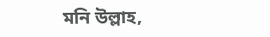মনি উল্লাহ,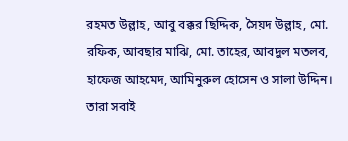রহমত উল্লাহ, আবু বক্কর ছিদ্দিক, সৈয়দ উল্লাহ, মো. রফিক, আবছার মাঝি, মো. তাহের, আবদুল মতলব, হাফেজ আহমেদ, আমিনুরুল হোসেন ও সালা উদ্দিন। তারা সবাই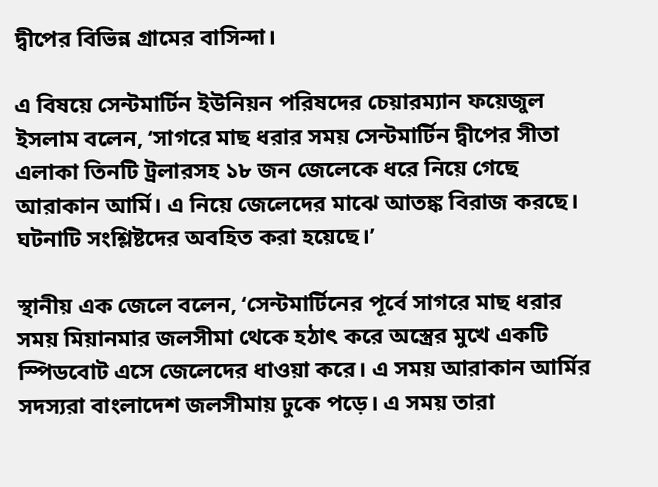দ্বীপের বিভিন্ন গ্রামের বাসিন্দা।

এ বিষয়ে সেন্টমার্টিন ইউনিয়ন পরিষদের চেয়ারম্যান ফয়েজুল ইসলাম বলেন, ‘সাগরে মাছ ধরার সময় সেন্টমার্টিন দ্বীপের সীতা এলাকা তিনটি ট্রলারসহ ১৮ জন জেলেকে ধরে নিয়ে গেছে আরাকান আর্মি। এ নিয়ে জেলেদের মাঝে আতঙ্ক বিরাজ করছে। ঘটনাটি সংশ্লিষ্টদের অবহিত করা হয়েছে।’

স্থানীয় এক জেলে বলেন, ‘সেন্টমার্টিনের পূর্বে সাগরে মাছ ধরার সময় মিয়ানমার জলসীমা থেকে হঠাৎ করে অস্ত্রের মুখে একটি স্পিডবোট এসে জেলেদের ধাওয়া করে। এ সময় আরাকান আর্মির সদস্যরা বাংলাদেশ জলসীমায় ঢুকে পড়ে। এ সময় তারা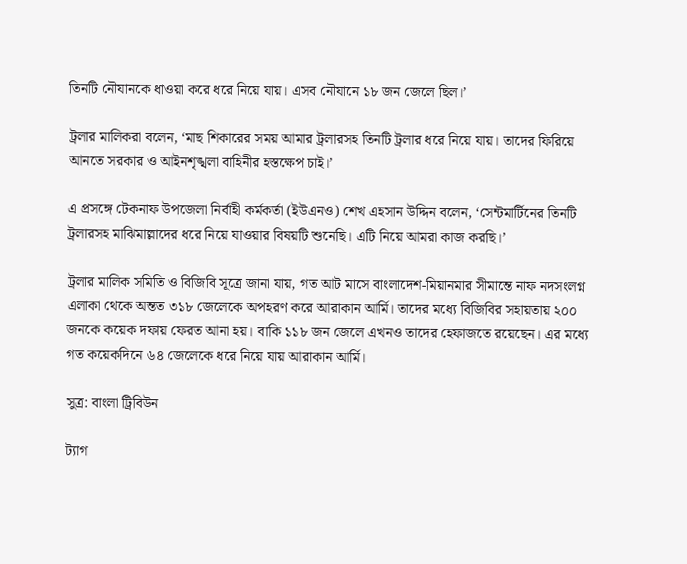তিনটি নৌযানকে ধাওয়া করে ধরে নিয়ে যায়। এসব নৌযানে ১৮ জন জেলে ছিল।’

ট্রলার মালিকরা বলেন, ‘মাছ শিকারের সময় আমার ট্রলারসহ তিনটি ট্রলার ধরে নিয়ে যায়। তাদের ফিরিয়ে আনতে সরকার ও আইনশৃঙ্খলা বাহিনীর হস্তক্ষেপ চাই।’

এ প্রসঙ্গে টেকনাফ উপজেলা নির্বাহী কর্মকর্তা (ইউএনও) শেখ এহসান উদ্দিন বলেন, ‘সেন্টমার্টিনের তিনটি ট্রলারসহ মাঝিমাল্লাদের ধরে নিয়ে যাওয়ার বিষয়টি শুনেছি। এটি নিয়ে আমরা কাজ করছি।’

ট্রলার মালিক সমিতি ও বিজিবি সূত্রে জানা যায়, গত আট মাসে বাংলাদেশ-মিয়ানমার সীমান্তে নাফ নদসংলগ্ন এলাকা থেকে অন্তত ৩১৮ জেলেকে অপহরণ করে আরাকান আর্মি। তাদের মধ্যে বিজিবির সহায়তায় ২০০ জনকে কয়েক দফায় ফেরত আনা হয়। বাকি ১১৮ জন জেলে এখনও তাদের হেফাজতে রয়েছেন। এর মধ্যে গত কয়েকদিনে ৬৪ জেলেকে ধরে নিয়ে যায় আরাকান আর্মি।

সুত্র: বাংলা ট্রিবিউন

ট্যাগ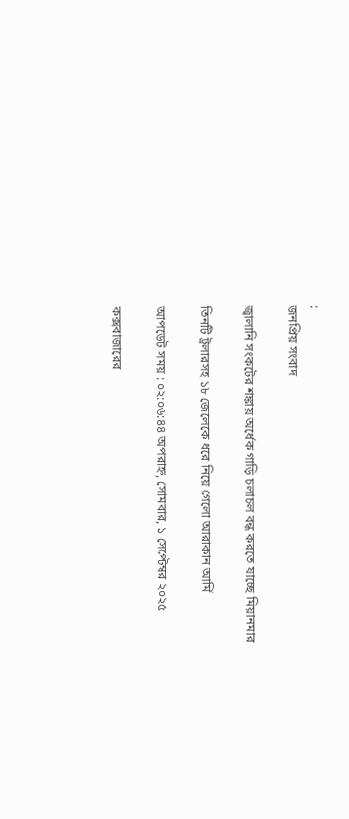:
জনপ্রিয় সংবাদ

জ্বালানি সংকটের শঙ্কায় অর্ধেক গাড়ি চলাচল বন্ধ করতে যাচ্ছে মিয়ানমার

তিনটি ট্রলারসহ ১৮ জেলেকে ধরে নিয়ে গেলো আরাকান আর্মি

আপডেট সময় : ০২:০৬:৪৪ অপরাহ্ন, সোমবার, ১ সেপ্টেম্বর ২০২৫

কক্সবাজারের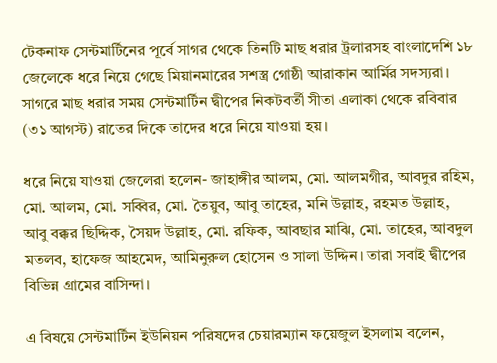টেকনাফ সেন্টমার্টিনের পূর্বে সাগর থেকে তিনটি মাছ ধরার ট্রলারসহ বাংলাদেশি ১৮ জেলেকে ধরে নিয়ে গেছে মিয়ানমারের সশস্ত্র গোষ্ঠী আরাকান আর্মির সদস্যরা। সাগরে মাছ ধরার সময় সেন্টমার্টিন দ্বীপের নিকটবর্তী সীতা এলাকা থেকে রবিবার (৩১ আগস্ট) রাতের দিকে তাদের ধরে নিয়ে যাওয়া হয়।

ধরে নিয়ে যাওয়া জেলেরা হলেন- জাহাঙ্গীর আলম, মো. আলমগীর, আবদুর রহিম, মো. আলম, মো. সব্বির, মো. তৈয়ুব, আবু তাহের, মনি উল্লাহ, রহমত উল্লাহ, আবু বক্কর ছিদ্দিক, সৈয়দ উল্লাহ, মো. রফিক, আবছার মাঝি, মো. তাহের, আবদুল মতলব, হাফেজ আহমেদ, আমিনুরুল হোসেন ও সালা উদ্দিন। তারা সবাই দ্বীপের বিভিন্ন গ্রামের বাসিন্দা।

এ বিষয়ে সেন্টমার্টিন ইউনিয়ন পরিষদের চেয়ারম্যান ফয়েজুল ইসলাম বলেন,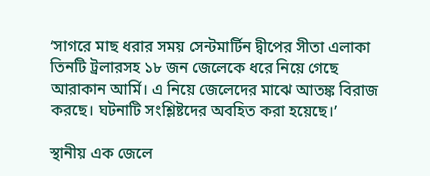‘সাগরে মাছ ধরার সময় সেন্টমার্টিন দ্বীপের সীতা এলাকা তিনটি ট্রলারসহ ১৮ জন জেলেকে ধরে নিয়ে গেছে আরাকান আর্মি। এ নিয়ে জেলেদের মাঝে আতঙ্ক বিরাজ করছে। ঘটনাটি সংশ্লিষ্টদের অবহিত করা হয়েছে।’

স্থানীয় এক জেলে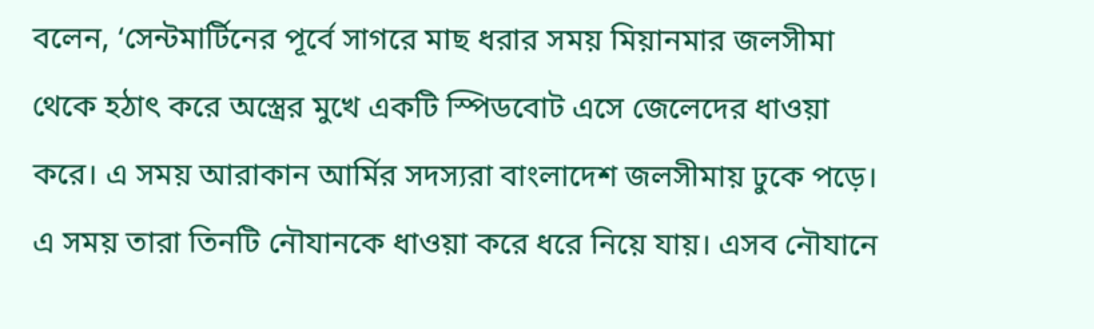বলেন, ‘সেন্টমার্টিনের পূর্বে সাগরে মাছ ধরার সময় মিয়ানমার জলসীমা থেকে হঠাৎ করে অস্ত্রের মুখে একটি স্পিডবোট এসে জেলেদের ধাওয়া করে। এ সময় আরাকান আর্মির সদস্যরা বাংলাদেশ জলসীমায় ঢুকে পড়ে। এ সময় তারা তিনটি নৌযানকে ধাওয়া করে ধরে নিয়ে যায়। এসব নৌযানে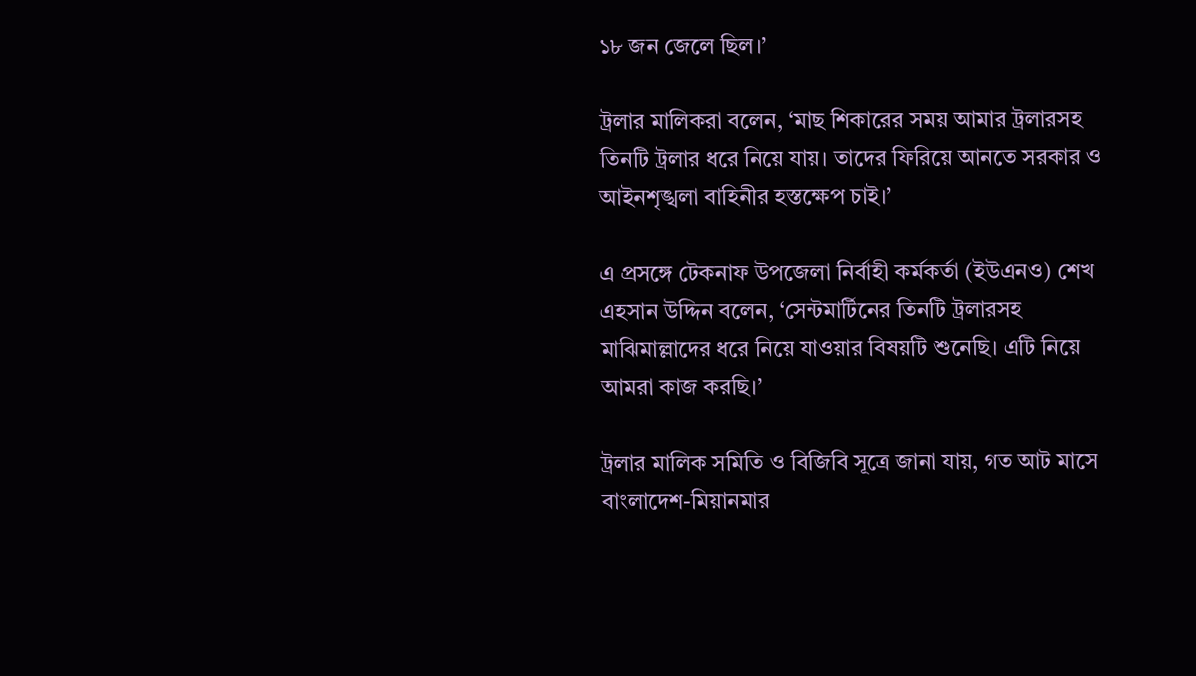১৮ জন জেলে ছিল।’

ট্রলার মালিকরা বলেন, ‘মাছ শিকারের সময় আমার ট্রলারসহ তিনটি ট্রলার ধরে নিয়ে যায়। তাদের ফিরিয়ে আনতে সরকার ও আইনশৃঙ্খলা বাহিনীর হস্তক্ষেপ চাই।’

এ প্রসঙ্গে টেকনাফ উপজেলা নির্বাহী কর্মকর্তা (ইউএনও) শেখ এহসান উদ্দিন বলেন, ‘সেন্টমার্টিনের তিনটি ট্রলারসহ মাঝিমাল্লাদের ধরে নিয়ে যাওয়ার বিষয়টি শুনেছি। এটি নিয়ে আমরা কাজ করছি।’

ট্রলার মালিক সমিতি ও বিজিবি সূত্রে জানা যায়, গত আট মাসে বাংলাদেশ-মিয়ানমার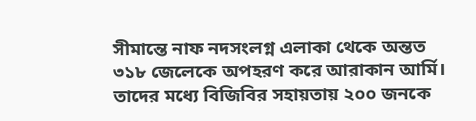সীমান্তে নাফ নদসংলগ্ন এলাকা থেকে অন্তত ৩১৮ জেলেকে অপহরণ করে আরাকান আর্মি। তাদের মধ্যে বিজিবির সহায়তায় ২০০ জনকে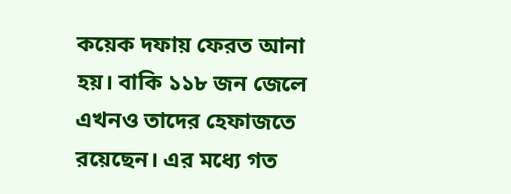কয়েক দফায় ফেরত আনা হয়। বাকি ১১৮ জন জেলে এখনও তাদের হেফাজতে রয়েছেন। এর মধ্যে গত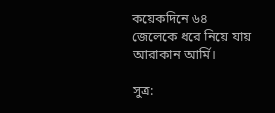কয়েকদিনে ৬৪ জেলেকে ধরে নিয়ে যায় আরাকান আর্মি।

সুত্র: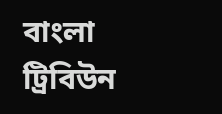বাংলা ট্রিবিউন